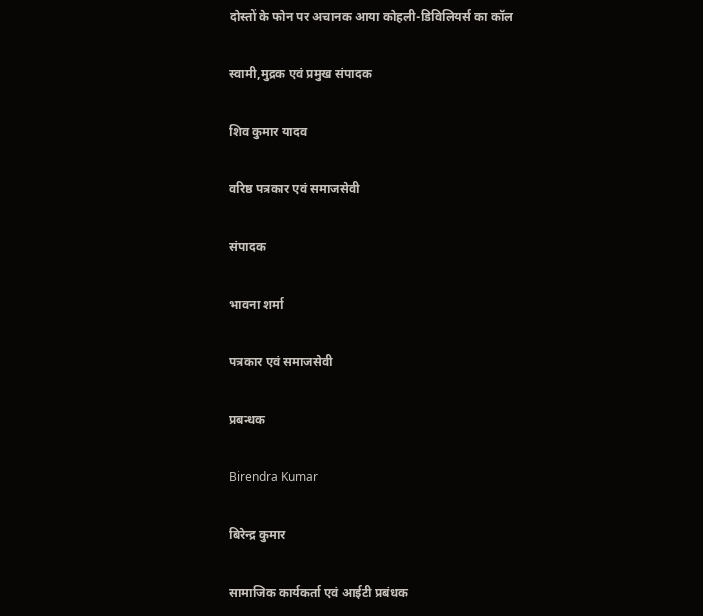दोस्तों के फोन पर अचानक आया कोहली-डिविलियर्स का कॉल

स्वामी,मुद्रक एवं प्रमुख संपादक

शिव कुमार यादव

वरिष्ठ पत्रकार एवं समाजसेवी

संपादक

भावना शर्मा

पत्रकार एवं समाजसेवी

प्रबन्धक

Birendra Kumar

बिरेन्द्र कुमार

सामाजिक कार्यकर्ता एवं आईटी प्रबंधक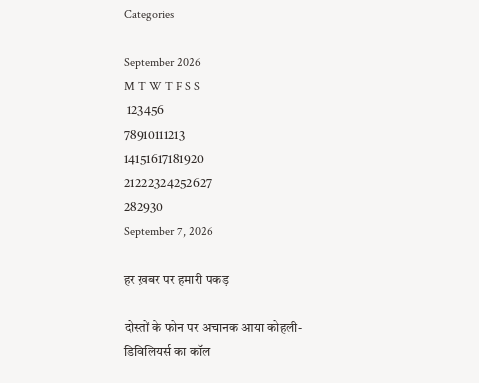Categories

September 2026
M T W T F S S
 123456
78910111213
14151617181920
21222324252627
282930
September 7, 2026

हर ख़बर पर हमारी पकड़

दोस्तों के फोन पर अचानक आया कोहली-डिविलियर्स का कॉल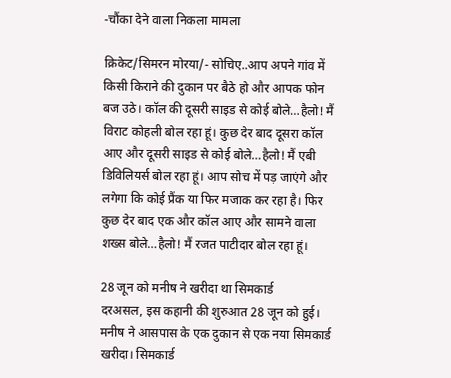-चौंका देने वाला निकला मामला

क्रिकेट/सिमरन मोरया/- सोचिए..आप अपने गांव में किसी किराने की दुकान पर बैठे हो और आपक फोन बज उठे। कॉल की दूसरी साइड से कोई बोले…हैलो! मैं विराट कोहली बोल रहा हूं। कुछ देर बाद दूसरा कॉल आए और दूसरी साइड से कोई बोले…हैलो! मैं एबी डिविलियर्स बोल रहा हूं। आप सोच में पड़ जाएंगे और लगेगा कि कोई प्रैंक या फिर मजाक कर रहा है। फिर कुछ देर बाद एक और कॉल आए और सामने वाला शख्स बोले…हैलो! मैं रजत पाटीदार बोल रहा हूं।

28 जून को मनीष ने खरीदा था सिमकार्ड
दरअसल, इस कहानी की शुरुआत 28 जून को हुई। मनीष ने आसपास के एक दुकान से एक नया सिमकार्ड खरीदा। सिमकार्ड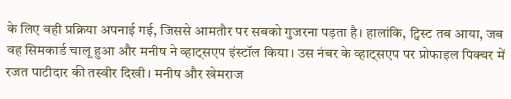के लिए वही प्रक्रिया अपनाई गई, जिससे आमतौर पर सबको गुजरना पड़ता है। हालांकि, ट्विस्ट तब आया, जब वह सिमकार्ड चालू हुआ और मनीष ने व्हाट्सएप इंस्टॉल किया। उस नंबर के व्हाट्सएप पर प्रोफाइल पिक्चर में रजत पाटीदार की तस्वीर दिखी। मनीष और खेमराज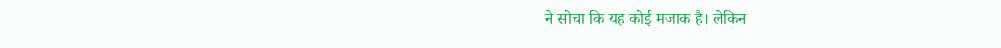ने सोचा कि यह कोई मजाक है। लेकिन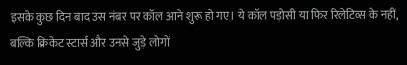इसके कुछ दिन बाद उस नंबर पर कॉल आने शुरू हो गए। ये कॉल पड़ोसी या फिर रिलेटिव्स के नहीं, बल्कि क्रिकेट स्टार्स और उनसे जुड़े लोगों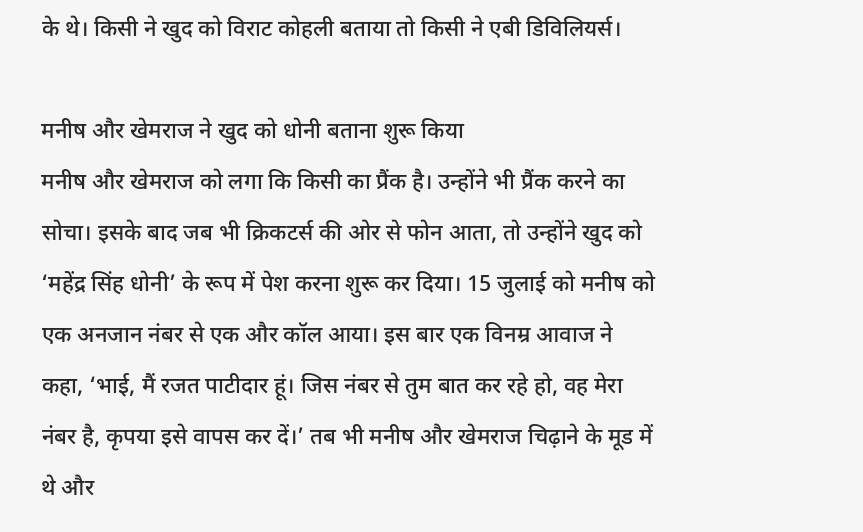के थे। किसी ने खुद को विराट कोहली बताया तो किसी ने एबी डिविलियर्स।

मनीष और खेमराज ने खुद को धोनी बताना शुरू किया
मनीष और खेमराज को लगा कि किसी का प्रैंक है। उन्होंने भी प्रैंक करने का सोचा। इसके बाद जब भी क्रिकटर्स की ओर से फोन आता, तो उन्होंने खुद को ‘महेंद्र सिंह धोनी’ के रूप में पेश करना शुरू कर दिया। 15 जुलाई को मनीष को एक अनजान नंबर से एक और कॉल आया। इस बार एक विनम्र आवाज ने कहा, ‘भाई, मैं रजत पाटीदार हूं। जिस नंबर से तुम बात कर रहे हो, वह मेरा नंबर है, कृपया इसे वापस कर दें।’ तब भी मनीष और खेमराज चिढ़ाने के मूड में थे और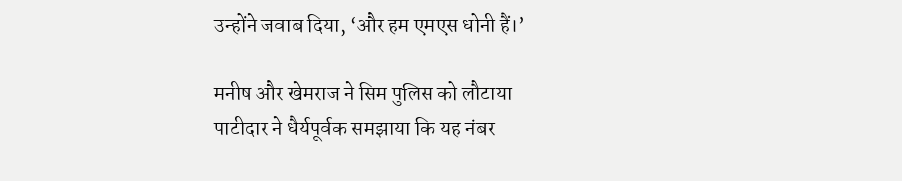उन्होंने जवाब दिया, ‘और हम एमएस धोनी हैं।’

मनीष और खेमराज ने सिम पुलिस को लौटाया
पाटीदार ने धैर्यपूर्वक समझाया कि यह नंबर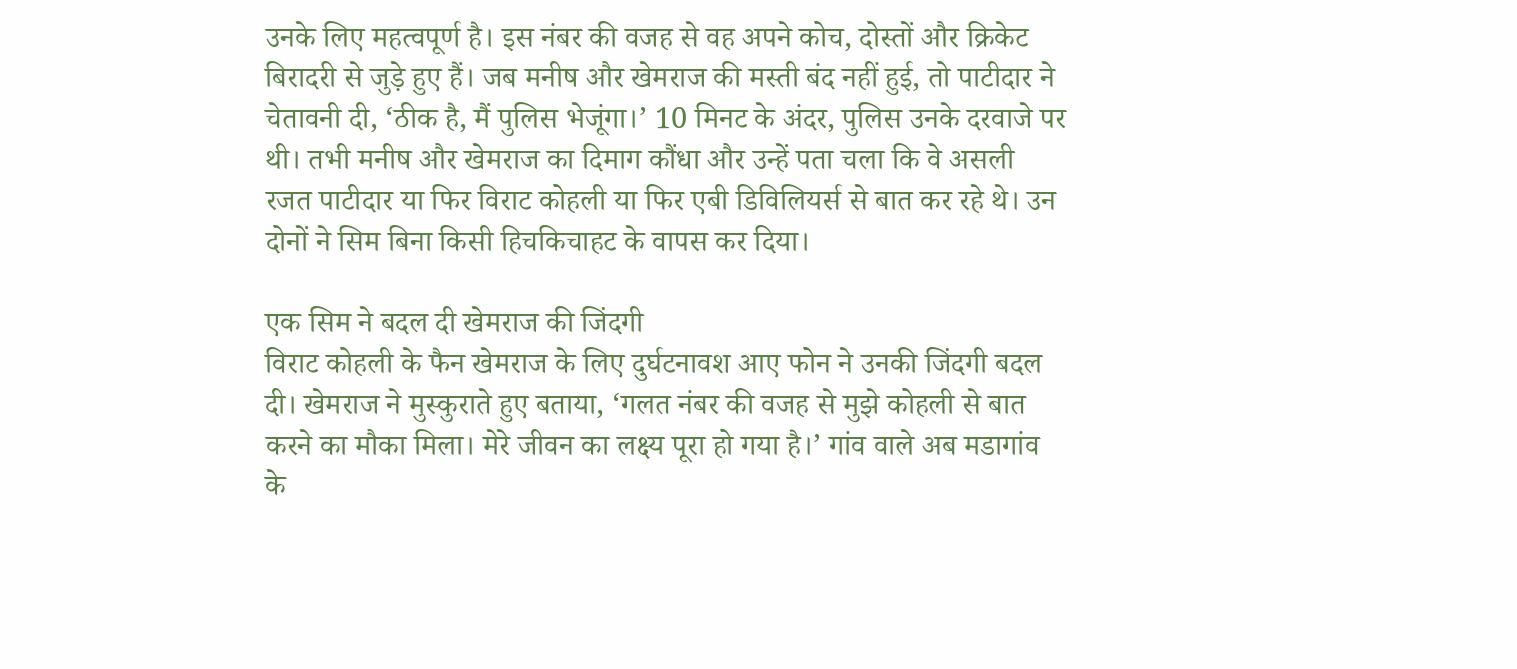उनके लिए महत्वपूर्ण है। इस नंबर की वजह से वह अपने कोच, दोस्तों और क्रिकेट बिरादरी से जुड़े हुए हैं। जब मनीष और खेमराज की मस्ती बंद नहीं हुई, तो पाटीदार ने चेतावनी दी, ‘ठीक है, मैं पुलिस भेजूंगा।’ 10 मिनट के अंदर, पुलिस उनके दरवाजे पर थी। तभी मनीष और खेमराज का दिमाग कौंधा और उन्हें पता चला कि वे असली रजत पाटीदार या फिर विराट कोहली या फिर एबी डिविलियर्स से बात कर रहे थे। उन दोनों ने सिम बिना किसी हिचकिचाहट के वापस कर दिया।

एक सिम ने बदल दी खेमराज की जिंदगी
विराट कोहली के फैन खेमराज के लिए दुर्घटनावश आए फोन ने उनकी जिंदगी बदल दी। खेमराज ने मुस्कुराते हुए बताया, ‘गलत नंबर की वजह से मुझे कोहली से बात करने का मौका मिला। मेरे जीवन का लक्ष्य पूरा हो गया है।’ गांव वाले अब मडागांव के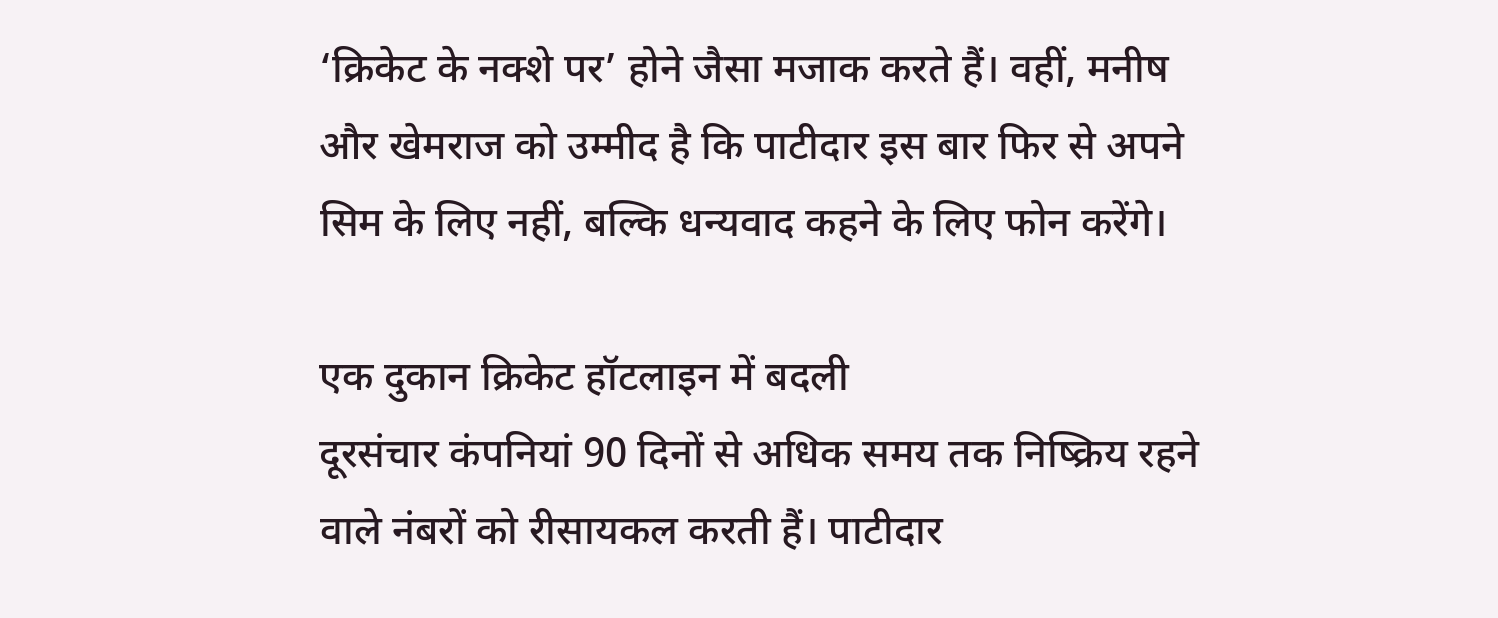‘क्रिकेट के नक्शे पर’ होने जैसा मजाक करते हैं। वहीं, मनीष और खेमराज को उम्मीद है कि पाटीदार इस बार फिर से अपने सिम के लिए नहीं, बल्कि धन्यवाद कहने के लिए फोन करेंगे।

एक दुकान क्रिकेट हॉटलाइन में बदली
दूरसंचार कंपनियां 90 दिनों से अधिक समय तक निष्क्रिय रहने वाले नंबरों को रीसायकल करती हैं। पाटीदार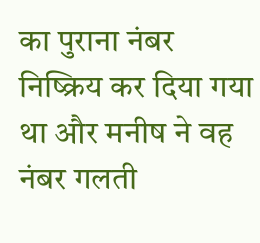का पुराना नंबर निष्क्रिय कर दिया गया था और मनीष ने वह नंबर गलती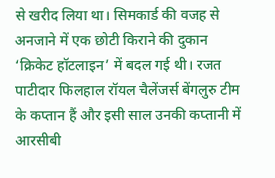से खरीद लिया था। सिमकार्ड की वजह से अनजाने में एक छोटी किराने की दुकान ‘क्रिकेट हॉटलाइन’ में बदल गई थी। रजत पाटीदार फिलहाल रॉयल चैलेंजर्स बेंगलुरु टीम के कप्तान हैं और इसी साल उनकी कप्तानी में आरसीबी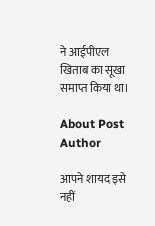ने आईपीएल खिताब का सूखा समाप्त किया था।

About Post Author

आपने शायद इसे नहीं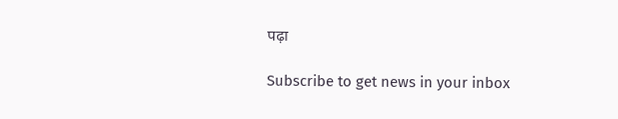पढ़ा

Subscribe to get news in your inbox